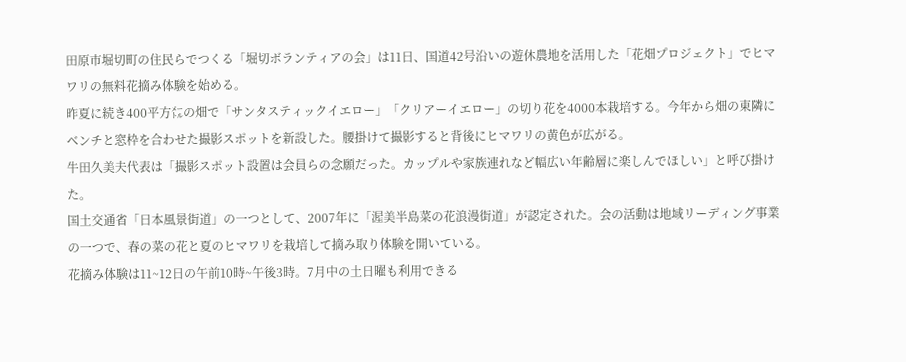田原市堀切町の住民らでつくる「堀切ボランティアの会」は11日、国道42号沿いの遊休農地を活用した「花畑プロジェクト」でヒマワリの無料花摘み体験を始める。
昨夏に続き400平方㍍の畑で「サンタスティックイエロー」「クリアーイエロー」の切り花を4000本栽培する。今年から畑の東隣にベンチと窓枠を合わせた撮影スポットを新設した。腰掛けて撮影すると背後にヒマワリの黄色が広がる。
牛田久美夫代表は「撮影スポット設置は会員らの念願だった。カップルや家族連れなど幅広い年齢層に楽しんでほしい」と呼び掛けた。
国土交通省「日本風景街道」の一つとして、2007年に「渥美半島菜の花浪漫街道」が認定された。会の活動は地域リーディング事業の一つで、春の菜の花と夏のヒマワリを栽培して摘み取り体験を開いている。
花摘み体験は11~12日の午前10時~午後3時。7月中の土日曜も利用できる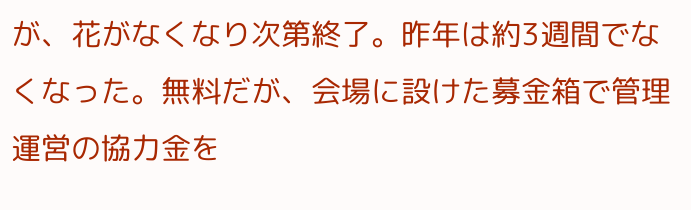が、花がなくなり次第終了。昨年は約3週間でなくなった。無料だが、会場に設けた募金箱で管理運営の協力金を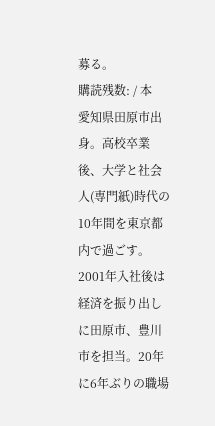募る。
購読残数: / 本
愛知県田原市出身。高校卒業後、大学と社会人(専門紙)時代の10年間を東京都内で過ごす。2001年入社後は経済を振り出しに田原市、豊川市を担当。20年に6年ぶりの職場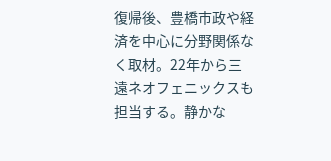復帰後、豊橋市政や経済を中心に分野関係なく取材。22年から三遠ネオフェニックスも担当する。静かな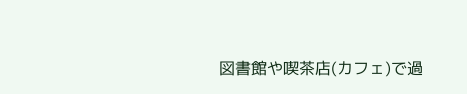図書館や喫茶店(カフェ)で過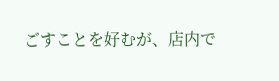ごすことを好むが、店内で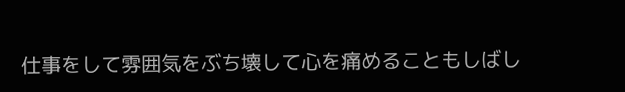仕事をして雰囲気をぶち壊して心を痛めることもしばし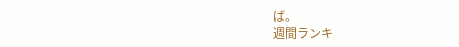ば。
週間ランキ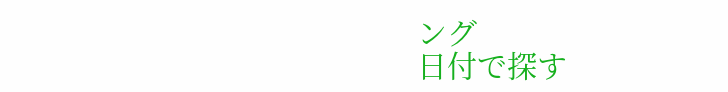ング
日付で探す